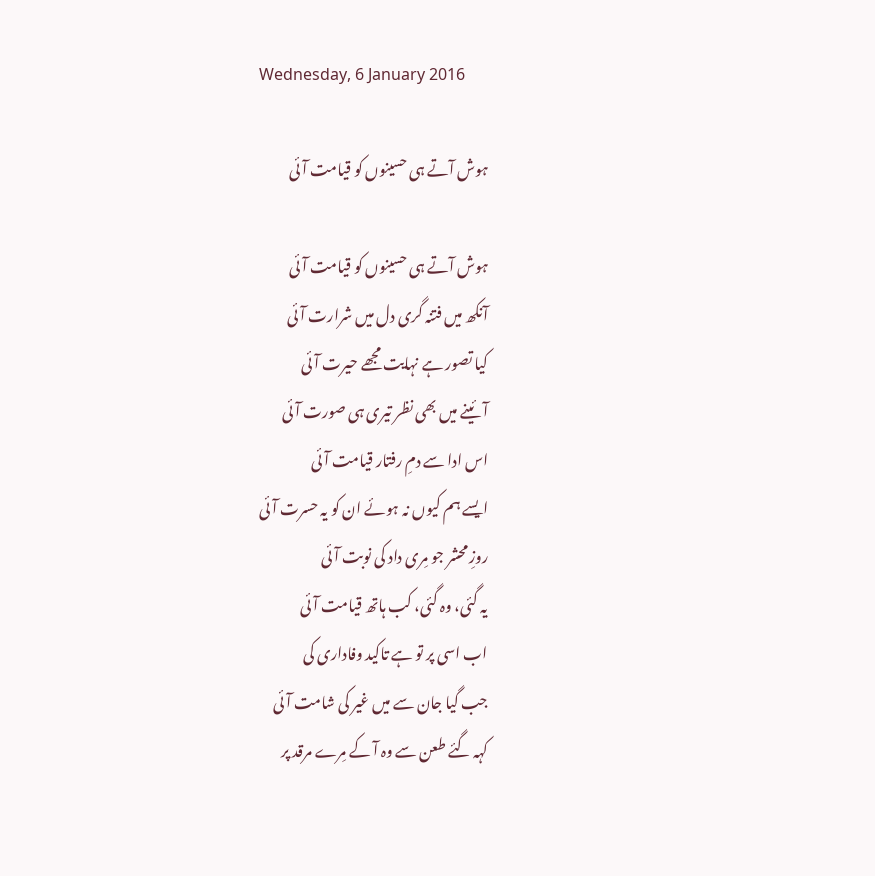Wednesday, 6 January 2016

ہوش آتے ہی حسینوں کو قیامت آئی

ہوش آتے ہی حسینوں کو قیامت آئی
آنکھ میں فتنہ گری دل میں شرارت آئی
کیا تصور ہے نہایت مجھے حیرت آئی
آئینے میں بھی نظر تیری ہی صورت آئی
اس ادا سے دمِ رفتار قیامت آئی
ایسے ہم کیوں نہ ہوئے ان کو یہ حسرت آئی
روزِ محشر جو مِری داد کی نوبت آئی
یہ گئی، وہ گئی، کب ہاتھ قیامت آئی
اب اسی پر تو ہے تاکید وفاداری کی
جب گیا جان سے میں غیر کی شامت آئی
کہہ گئے طعن سے وہ آ کے مِرے مرقد پر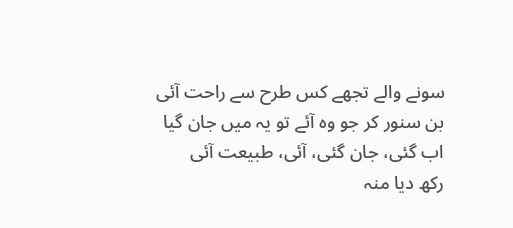سونے والے تجھے کس طرح سے راحت آئی
بن سنور کر جو وہ آئے تو یہ میں جان گیا
اب گئی، جان گئی، آئی، طبیعت آئی
رکھ دیا منہ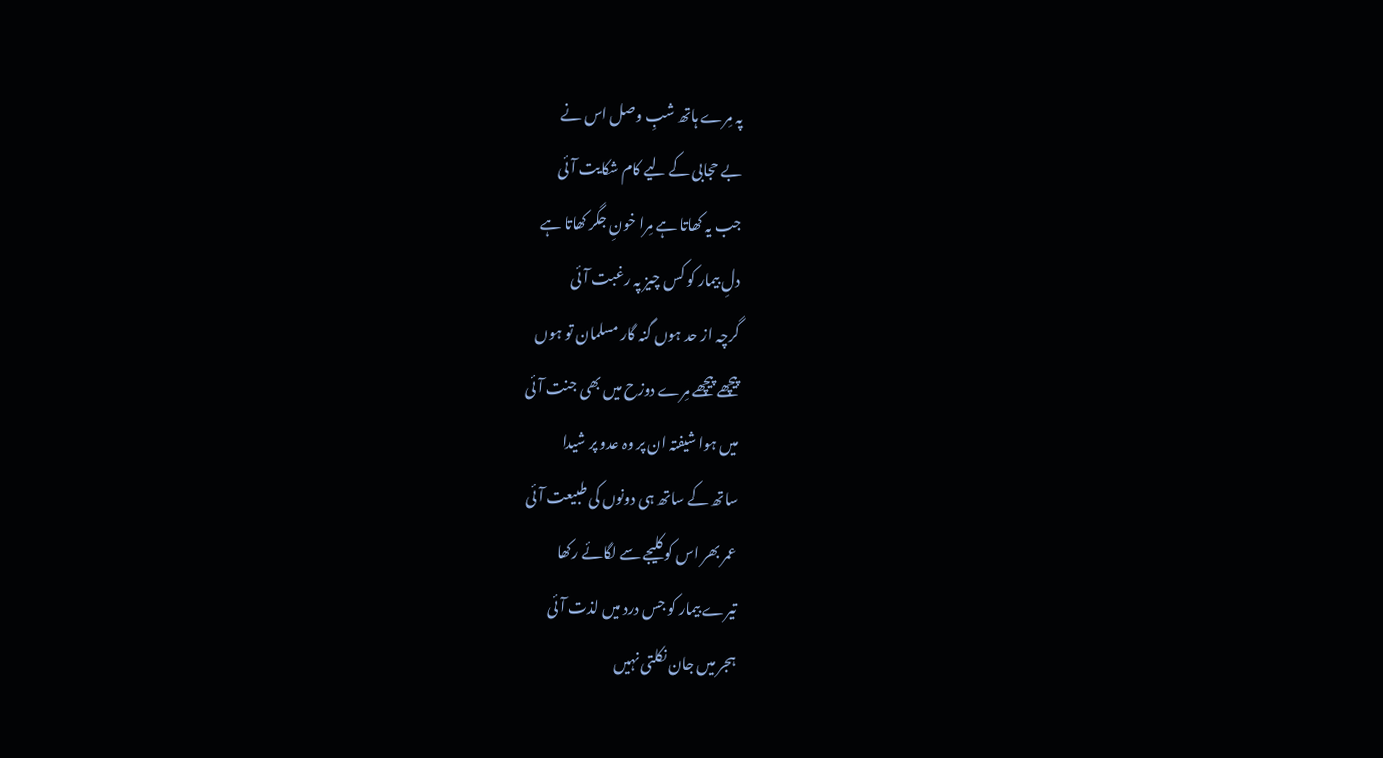پہ مِرے ہاتھ شبِ وصل اس نے
بے حجابی کے لیے کام شکایت آئی
جب یہ کھاتا ہے مِرا خونِ جگر کھاتا ہے
دلِ بیمار کو کس چیز پہ رغبت آئی
گرچہ از حد ہوں گنہ گار مسلمان تو ہوں
پیچھے پیچھے مِرے دوزح میں بھی جنت آئی
میں ہوا شیفتہ ان پر وہ عدو پر شیدا
ساتھ کے ساتھ ہی دونوں کی طبیعت آئی
عمر بھر اس کو کلیجے سے لگائے رکھا
تیرے بیمار کو جس درد میں لذت آئی
ہجر میں جان نکلتی نہیں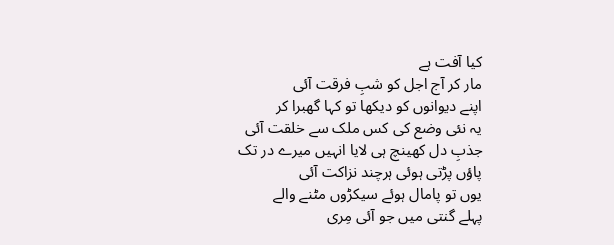کیا آفت ہے
مار کر آج اجل کو شبِ فرقت آئی
اپنے دیوانوں کو دیکھا تو کہا گھبرا کر
یہ نئی وضع کی کس ملک سے خلقت آئی
جذبِ دل کھینچ ہی لایا انہیں میرے در تک
پاؤں پڑتی ہوئی ہرچند نزاکت آئی
یوں تو پامال ہوئے سیکڑوں مٹنے والے
پہلے گنتی میں جو آئی مِری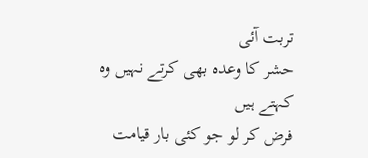تربت آئی
حشر کا وعدہ بھی کرتے نہیں وہ کہتے ہیں
فرض کر لو جو کئی بار قیامت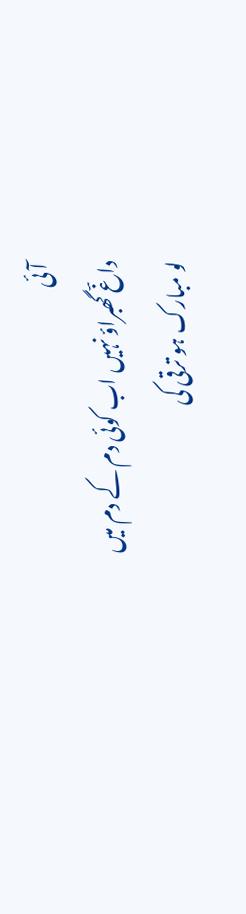آئی
داغؔ گھبراؤ نہیں اب کوئی دم کے دم میں
لو مبارک ہو ترقی کی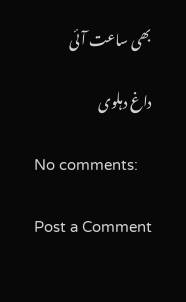بھی ساعت آئی

داغ دہلوی

No comments:

Post a Comment